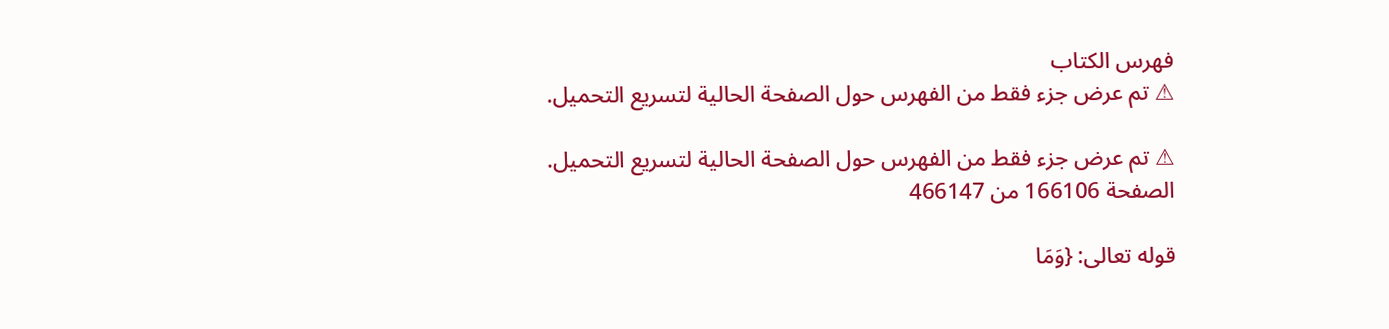فهرس الكتاب
⚠ تم عرض جزء فقط من الفهرس حول الصفحة الحالية لتسريع التحميل.

⚠ تم عرض جزء فقط من الفهرس حول الصفحة الحالية لتسريع التحميل.
الصفحة 166106 من 466147

قوله تعالى: {وَمَا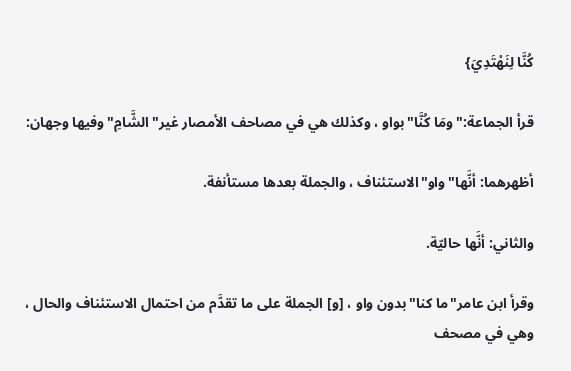كُنَّا لِنَهْتَدِيَ}

قرأ الجماعة:"ومَا كُنَّا"بواو ، وكذلك هي في مصاحف الأمصار غير"الشَّامِ"وفيها وجهان:

أظهرهما: أنَّها"واو"الاستئناف ، والجملة بعدها مستأنفة.

والثاني: أنَّها حاليّة.

وقرأ ابن عامر"ما كنا"بدون واو ، [و] الجملة على ما تقدَّم من احتمال الاستئناف والحال ، وهي في مصحف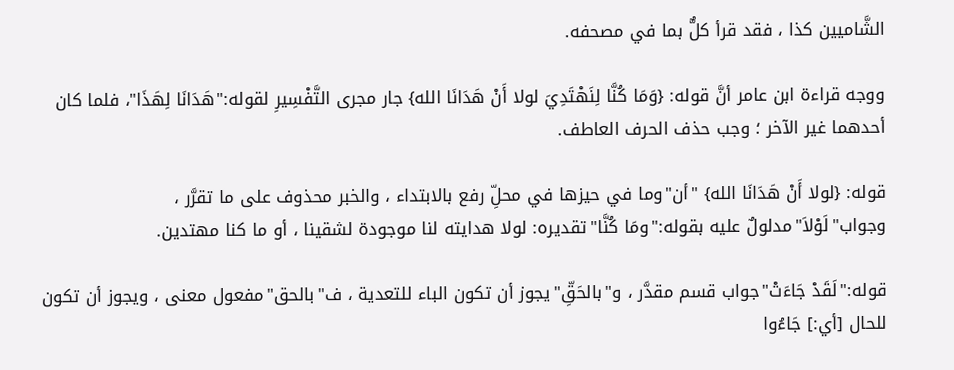الشَّاميين كذا ، فقد قرأ كلٌّ بما في مصحفه.

ووجه قراءة ابن عامر أنَّ قوله: {وَمَا كُنَّا لِنَهْتَدِيَ لولا أَنْ هَدَانَا الله} جار مجرى التَّفْسِيرِ لقوله:"هَدَانَا لِهَذَا"، فلما كان أحدهما غير الآخر ؛ وجب حذف الحرف العاطف.

قوله: {لولا أَنْ هَدَانَا الله} "أن"وما في حيزها في محلِّ رفع بالابتداء ، والخبر محذوف على ما تقرَّر ، وجواب"لَوْلاَ"مدلولٌ عليه بقوله:"ومَا كُنَّا"تقديره: لولا هدايته لنا موجودة لشقينا ، أو ما كنا مهتدين.

قوله:"لَقَدْ جَاءَتْ"جواب قسم مقدَّر ، و"بالحَقِّ"يجوز أن تكون الباء للتعدية ، ف"بالحق"مفعول معنى ، ويجوز أن تكون للحال [أي:] جَاءُوا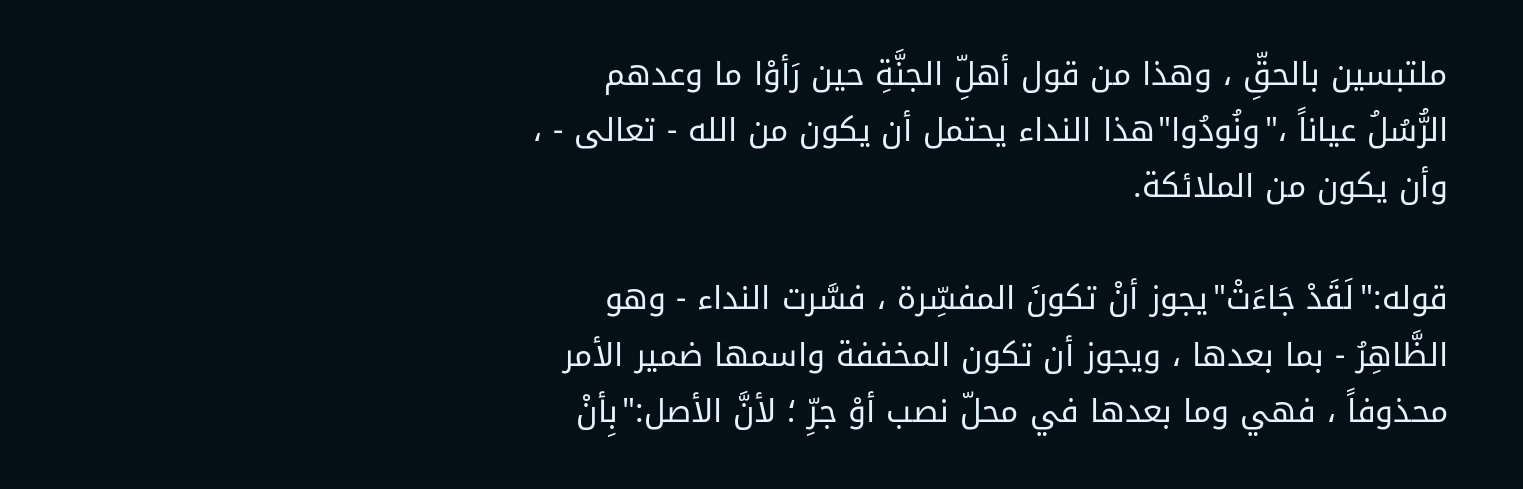ملتبسين بالحقِّ ، وهذا من قول أهلِّ الجنَّةِ حين رَأوْا ما وعدهم الرُّسُلُ عياناً ،"ونُودُوا"هذا النداء يحتمل أن يكون من الله - تعالى - ، وأن يكون من الملائكة.

قوله:"لَقَدْ جَاءَتْ"يجوز أنْ تكونَ المفسِّرة ، فسَّرت النداء - وهو الظَّاهِرُ - بما بعدها ، ويجوز أن تكون المخففة واسمها ضمير الأمر محذوفاً ، فهي وما بعدها في محلّ نصب أوْ جرِّ ؛ لأنَّ الأصل:"بِأنْ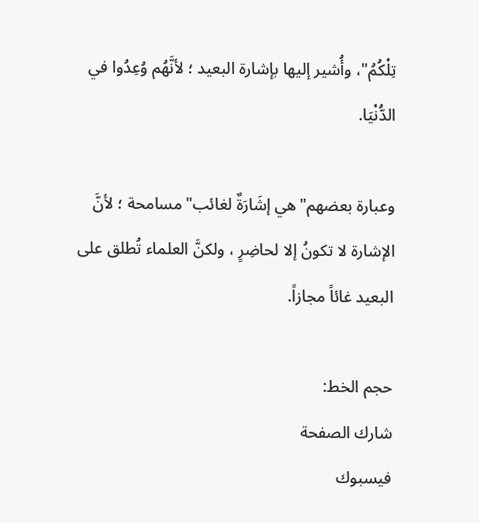تِلْكُمُ"، وأُشير إليها بإشارة البعيد ؛ لأنَّهُم وُعِدُوا في الدُّنْيَا.

وعبارة بعضهم"هي إشَارَةٌ لغائب"مسامحة ؛ لأنَّ الإشارة لا تكونُ إلا لحاضِرٍ ، ولكنَّ العلماء تُطلق على البعيد غائاً مجازاً.

حجم الخط:
شارك الصفحة
فيسبوك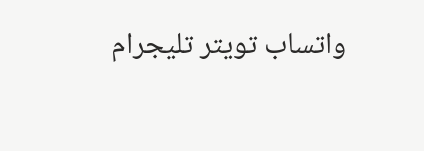واتساب تويتر تليجرام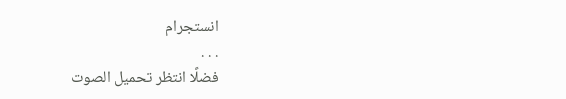انستجرام
. . .
فضلًا انتظر تحميل الصوت